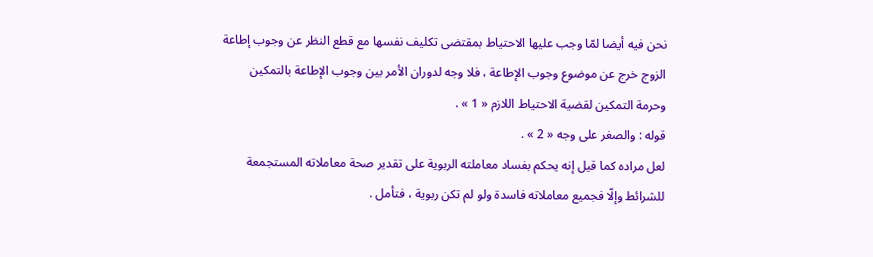نحن فيه أيضا لمّا وجب عليها الاحتياط بمقتضى تكليف نفسها مع قطع النظر عن وجوب إطاعة الزوج خرج عن موضوع وجوب الإطاعة ، فلا وجه لدوران الأمر بين وجوب الإطاعة بالتمكين وحرمة التمكين لقضية الاحتياط اللازم « 1 » .
قوله : والصغر على وجه « 2 » .
لعل مراده كما قيل إنه يحكم بفساد معاملته الربوية على تقدير صحة معاملاته المستجمعة للشرائط وإلّا فجميع معاملاته فاسدة ولو لم تكن ربوية ، فتأمل .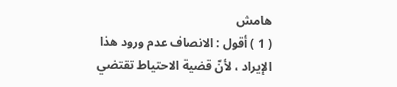هامش
( 1 ) أقول : الانصاف عدم ورود هذا الإيراد ، لأنّ قضية الاحتياط تقتضي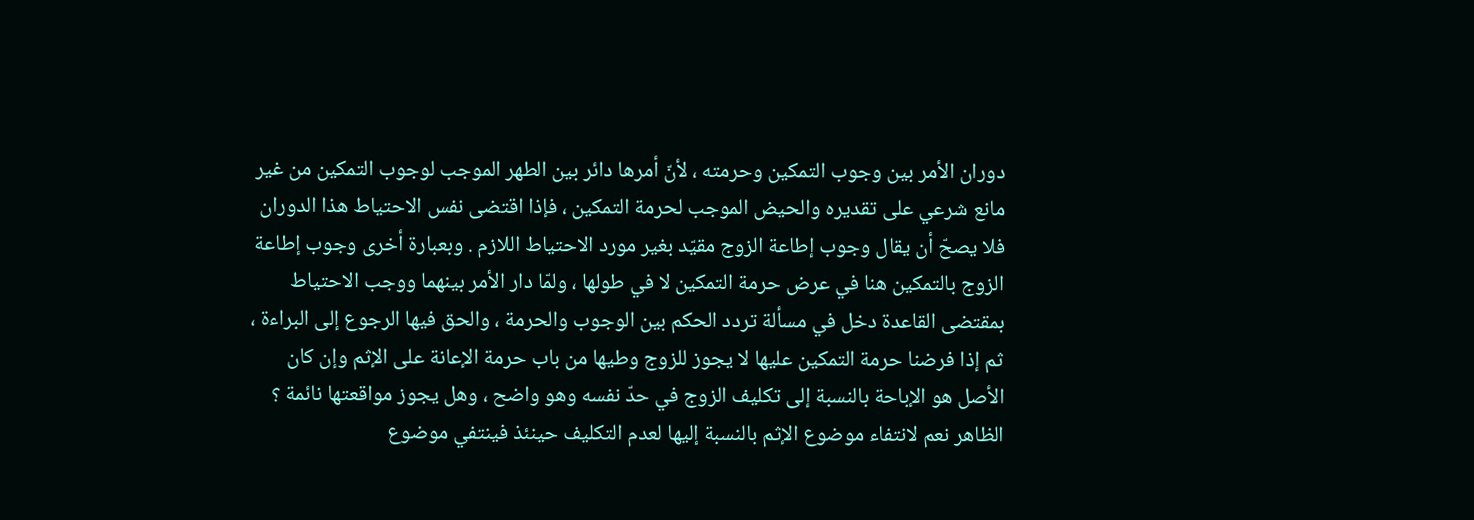دوران الأمر بين وجوب التمكين وحرمته ، لأنّ أمرها دائر بين الطهر الموجب لوجوب التمكين من غير مانع شرعي على تقديره والحيض الموجب لحرمة التمكين ، فإذا اقتضى نفس الاحتياط هذا الدوران فلا يصحّ أن يقال وجوب إطاعة الزوج مقيّد بغير مورد الاحتياط اللازم . وبعبارة أخرى وجوب إطاعة الزوج بالتمكين هنا في عرض حرمة التمكين لا في طولها ، ولمّا دار الأمر بينهما ووجب الاحتياط بمقتضى القاعدة دخل في مسألة تردد الحكم بين الوجوب والحرمة ، والحق فيها الرجوع إلى البراءة ، ثم إذا فرضنا حرمة التمكين عليها لا يجوز للزوج وطيها من باب حرمة الإعانة على الإثم وإن كان الأصل هو الإباحة بالنسبة إلى تكليف الزوج في حدّ نفسه وهو واضح ، وهل يجوز مواقعتها نائمة ؟ الظاهر نعم لانتفاء موضوع الإثم بالنسبة إليها لعدم التكليف حينئذ فينتفي موضوع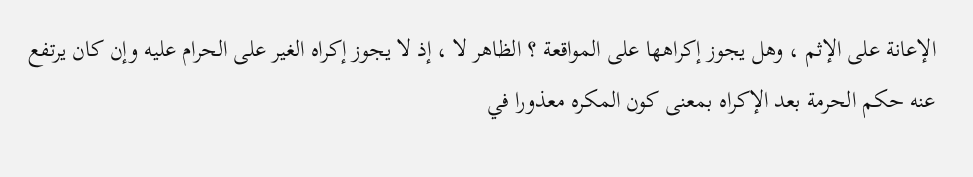الإعانة على الإثم ، وهل يجوز إكراهها على المواقعة ؟ الظاهر لا ، إذ لا يجوز إكراه الغير على الحرام عليه وإن كان يرتفع عنه حكم الحرمة بعد الإكراه بمعنى كون المكره معذورا في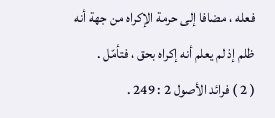فعله ، مضافا إلى حرمة الإكراه من جهة أنه ظلم إذ لم يعلم أنه إكراه بحق ، فتأمّل .
( 2 ) فرائد الأصول 2 : 249 .